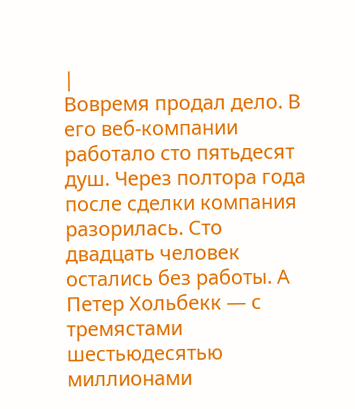|
Вовремя продал дело. В его веб-компании работало сто пятьдесят душ. Через полтора года после сделки компания разорилась. Сто двадцать человек остались без работы. А Петер Хольбекк — с тремястами шестьюдесятью миллионами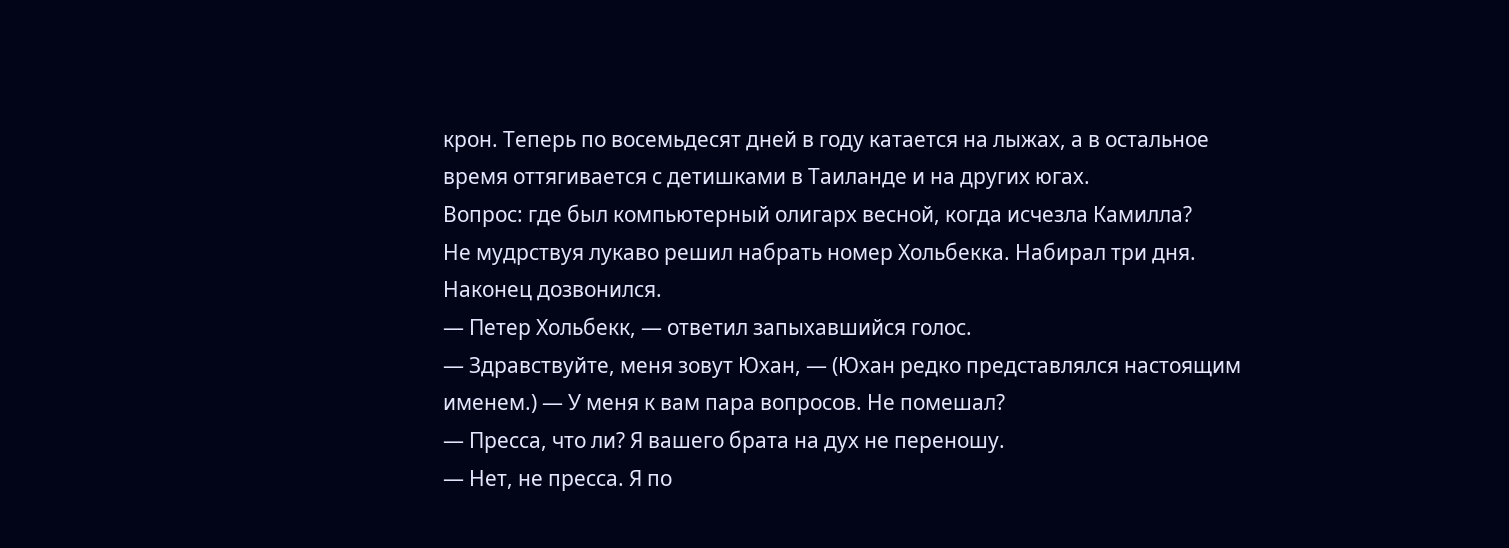крон. Теперь по восемьдесят дней в году катается на лыжах, а в остальное время оттягивается с детишками в Таиланде и на других югах.
Вопрос: где был компьютерный олигарх весной, когда исчезла Камилла?
Не мудрствуя лукаво решил набрать номер Хольбекка. Набирал три дня. Наконец дозвонился.
— Петер Хольбекк, — ответил запыхавшийся голос.
— Здравствуйте, меня зовут Юхан, — (Юхан редко представлялся настоящим именем.) — У меня к вам пара вопросов. Не помешал?
— Пресса, что ли? Я вашего брата на дух не переношу.
— Нет, не пресса. Я по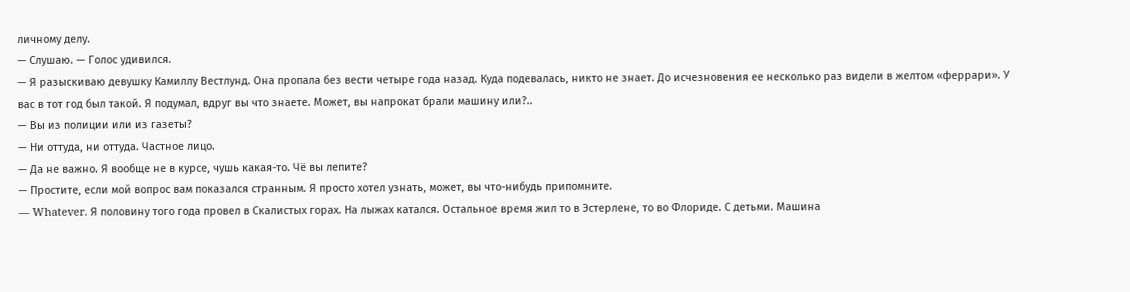личному делу.
— Слушаю. — Голос удивился.
— Я разыскиваю девушку Камиллу Вестлунд. Она пропала без вести четыре года назад. Куда подевалась, никто не знает. До исчезновения ее несколько раз видели в желтом «феррари». У вас в тот год был такой. Я подумал, вдруг вы что знаете. Может, вы напрокат брали машину или?..
— Вы из полиции или из газеты?
— Ни оттуда, ни оттуда. Частное лицо.
— Да не важно. Я вообще не в курсе, чушь какая-то. Чё вы лепите?
— Простите, если мой вопрос вам показался странным. Я просто хотел узнать, может, вы что-нибудь припомните.
— Whatever. Я половину того года провел в Скалистых горах. На лыжах катался. Остальное время жил то в Эстерлене, то во Флориде. С детьми. Машина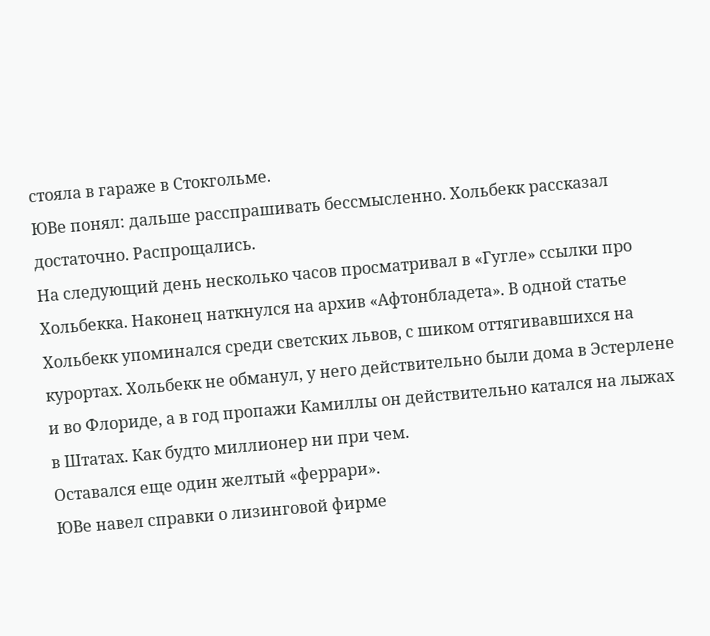стояла в гараже в Стокгольме.
ЮВе понял: дальше расспрашивать бессмысленно. Хольбекк рассказал достаточно. Распрощались.
На следующий день несколько часов просматривал в «Гугле» ссылки про Хольбекка. Наконец наткнулся на архив «Афтонбладета». В одной статье Хольбекк упоминался среди светских львов, с шиком оттягивавшихся на курортах. Хольбекк не обманул, у него действительно были дома в Эстерлене и во Флориде, а в год пропажи Камиллы он действительно катался на лыжах в Штатах. Как будто миллионер ни при чем.
Оставался еще один желтый «феррари».
ЮВе навел справки о лизинговой фирме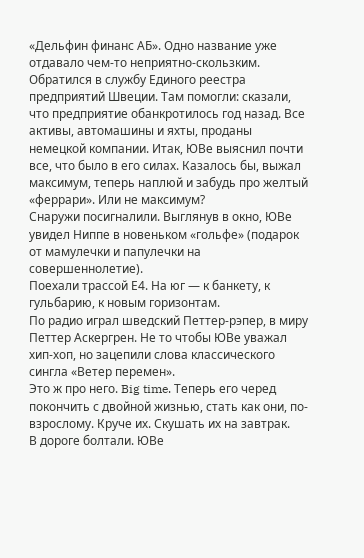«Дельфин финанс АБ». Одно название уже отдавало чем-то неприятно-скользким. Обратился в службу Единого реестра предприятий Швеции. Там помогли: сказали, что предприятие обанкротилось год назад. Все активы, автомашины и яхты, проданы немецкой компании. Итак, ЮВе выяснил почти все, что было в его силах. Казалось бы, выжал максимум, теперь наплюй и забудь про желтый «феррари». Или не максимум?
Снаружи посигналили. Выглянув в окно, ЮВе увидел Ниппе в новеньком «гольфе» (подарок от мамулечки и папулечки на совершеннолетие).
Поехали трассой Е4. На юг — к банкету, к гульбарию, к новым горизонтам.
По радио играл шведский Петтер-рэпер, в миру Петтер Аскергрен. Не то чтобы ЮВе уважал хип-хоп, но зацепили слова классического сингла «Ветер перемен».
Это ж про него. Big time. Теперь его черед покончить с двойной жизнью, стать как они, по-взрослому. Круче их. Скушать их на завтрак.
В дороге болтали. ЮВе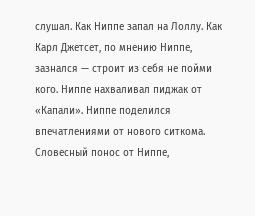слушал. Как Ниппе запал на Лоллу. Как Карл Джетсет, по мнению Ниппе, зазнался — строит из себя не пойми кого. Ниппе нахваливал пиджак от «Капали». Ниппе поделился впечатлениями от нового ситкома. Словесный понос от Ниппе,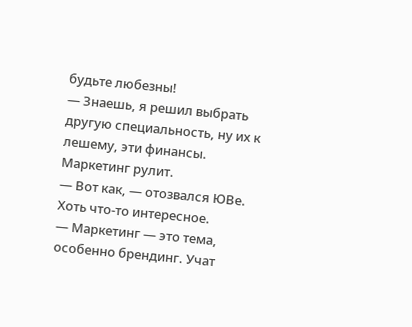будьте любезны!
— Знаешь, я решил выбрать другую специальность, ну их к лешему, эти финансы. Маркетинг рулит.
— Вот как, — отозвался ЮВе. Хоть что-то интересное.
— Маркетинг — это тема, особенно брендинг. Учат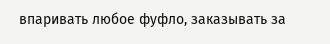впаривать любое фуфло, заказывать за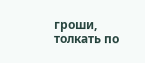гроши, толкать по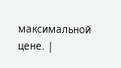максимальной цене. |